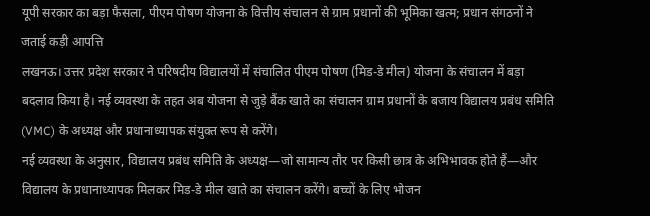यूपी सरकार का बड़ा फैसला, पीएम पोषण योजना के वित्तीय संचालन से ग्राम प्रधानों की भूमिका खत्म; प्रधान संगठनों ने जताई कड़ी आपत्ति
लखनऊ। उत्तर प्रदेश सरकार ने परिषदीय विद्यालयों में संचालित पीएम पोषण (मिड-डे मील) योजना के संचालन में बड़ा बदलाव किया है। नई व्यवस्था के तहत अब योजना से जुड़े बैंक खाते का संचालन ग्राम प्रधानों के बजाय विद्यालय प्रबंध समिति (VMC) के अध्यक्ष और प्रधानाध्यापक संयुक्त रूप से करेंगे।
नई व्यवस्था के अनुसार, विद्यालय प्रबंध समिति के अध्यक्ष—जो सामान्य तौर पर किसी छात्र के अभिभावक होते हैं—और विद्यालय के प्रधानाध्यापक मिलकर मिड-डे मील खाते का संचालन करेंगे। बच्चों के लिए भोजन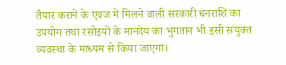तैयार कराने के एवज में मिलने वाली सरकारी धनराशि का उपयोग तथा रसोइयों के मानदेय का भुगतान भी इसी संयुक्त व्यवस्था के माध्यम से किया जाएगा।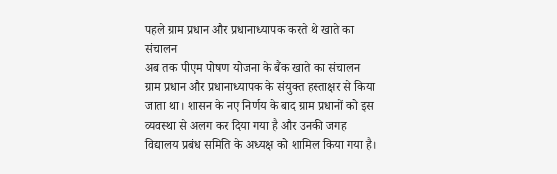पहले ग्राम प्रधान और प्रधानाध्यापक करते थे खाते का संचालन
अब तक पीएम पोषण योजना के बैंक खाते का संचालन ग्राम प्रधान और प्रधानाध्यापक के संयुक्त हस्ताक्षर से किया जाता था। शासन के नए निर्णय के बाद ग्राम प्रधानों को इस व्यवस्था से अलग कर दिया गया है और उनकी जगह विद्यालय प्रबंध समिति के अध्यक्ष को शामिल किया गया है।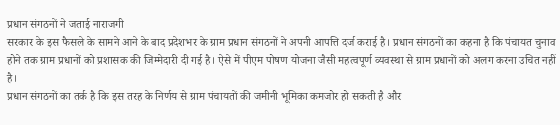प्रधान संगठनों ने जताई नाराजगी
सरकार के इस फैसले के सामने आने के बाद प्रदेशभर के ग्राम प्रधान संगठनों ने अपनी आपत्ति दर्ज कराई है। प्रधान संगठनों का कहना है कि पंचायत चुनाव होने तक ग्राम प्रधानों को प्रशासक की जिम्मेदारी दी गई है। ऐसे में पीएम पोषण योजना जैसी महत्वपूर्ण व्यवस्था से ग्राम प्रधानों को अलग करना उचित नहीं है।
प्रधान संगठनों का तर्क है कि इस तरह के निर्णय से ग्राम पंचायतों की जमीनी भूमिका कमजोर हो सकती है और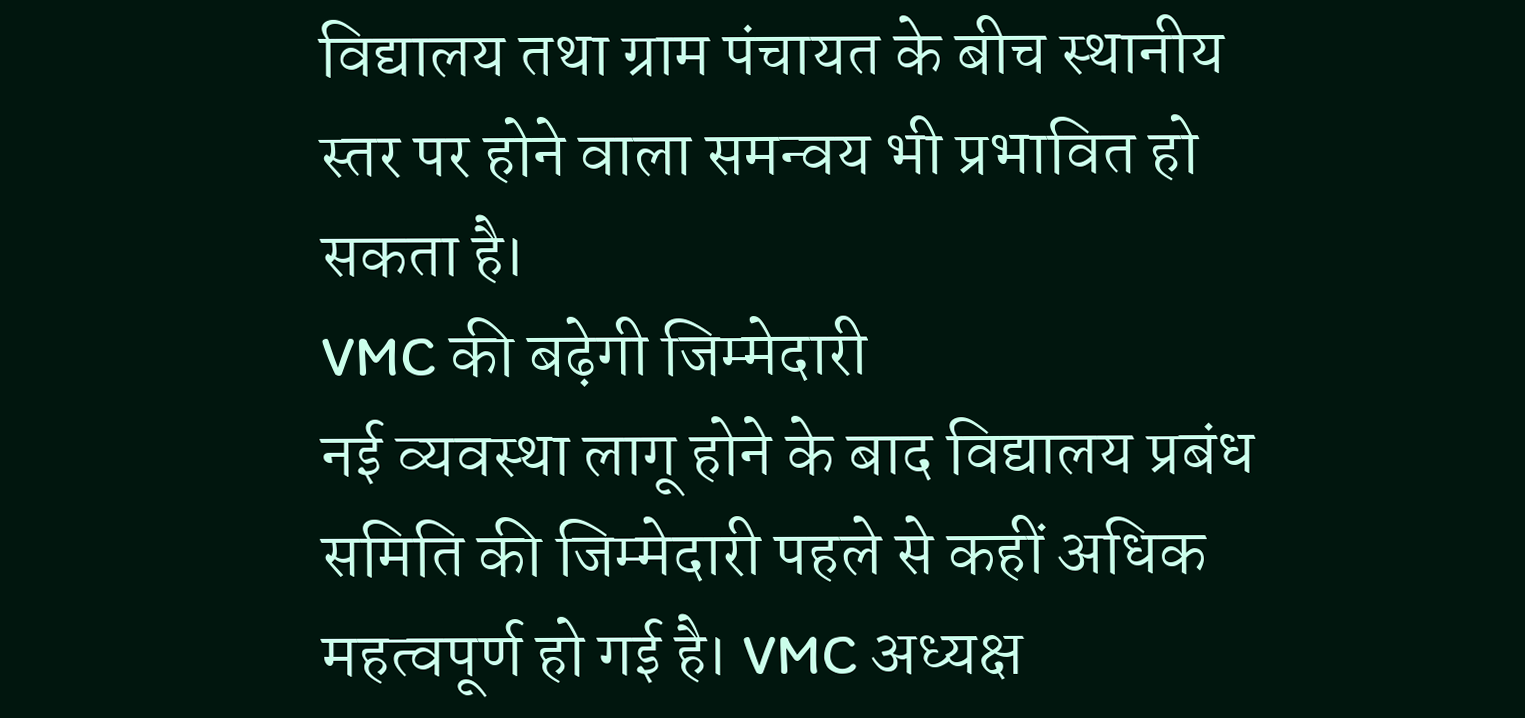विद्यालय तथा ग्राम पंचायत के बीच स्थानीय स्तर पर होने वाला समन्वय भी प्रभावित हो सकता है।
VMC की बढ़ेगी जिम्मेदारी
नई व्यवस्था लागू होने के बाद विद्यालय प्रबंध समिति की जिम्मेदारी पहले से कहीं अधिक महत्वपूर्ण हो गई है। VMC अध्यक्ष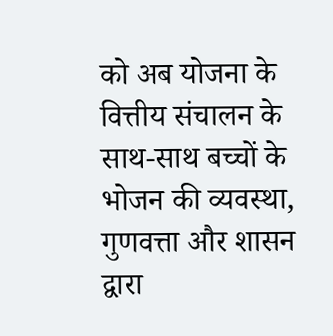को अब योजना के वित्तीय संचालन के साथ-साथ बच्चों के भोजन की व्यवस्था, गुणवत्ता और शासन द्वारा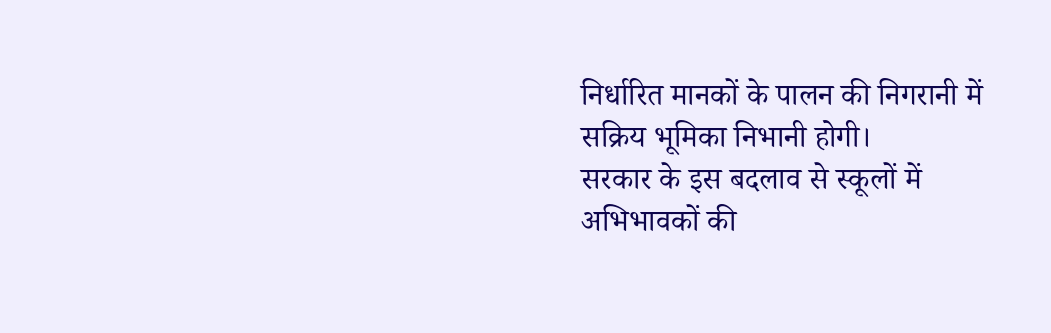निर्धारित मानकों के पालन की निगरानी में सक्रिय भूमिका निभानी होगी।
सरकार के इस बदलाव से स्कूलों में अभिभावकों की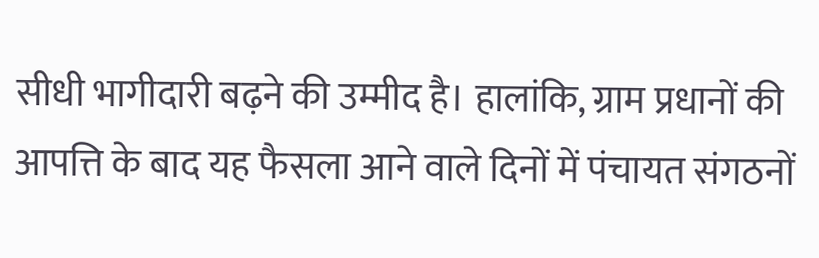सीधी भागीदारी बढ़ने की उम्मीद है। हालांकि, ग्राम प्रधानों की आपत्ति के बाद यह फैसला आने वाले दिनों में पंचायत संगठनों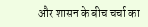और शासन के बीच चर्चा का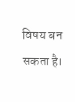विषय बन सकता है।